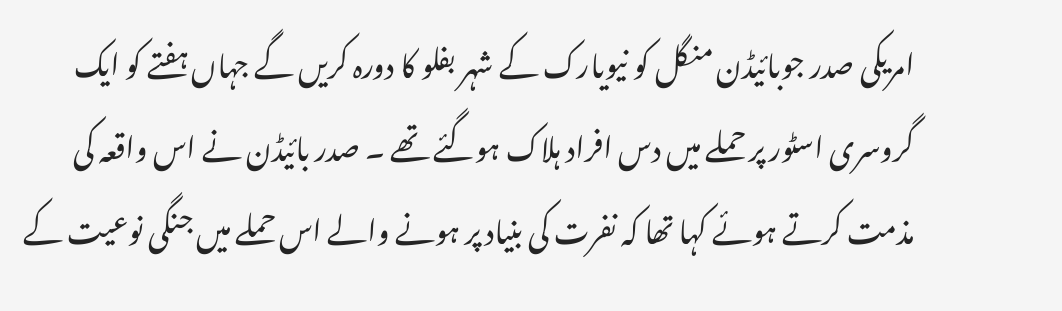امریکی صدر جوبائیڈن منگل کو نیویارک کے شہر بفلو کا دورہ کریں گے جہاں ہفتے کو ایک گروسری اسٹور پر حملے میں دس افراد ہلاک ہوگئے تھے ۔ صدر بائیڈن نے اس واقعہ کی مذمت کرتے ہوئے کہا تھا کہ نفرت کی بنیاد پر ہونے والے اس حملے میں جنگی نوعیت کے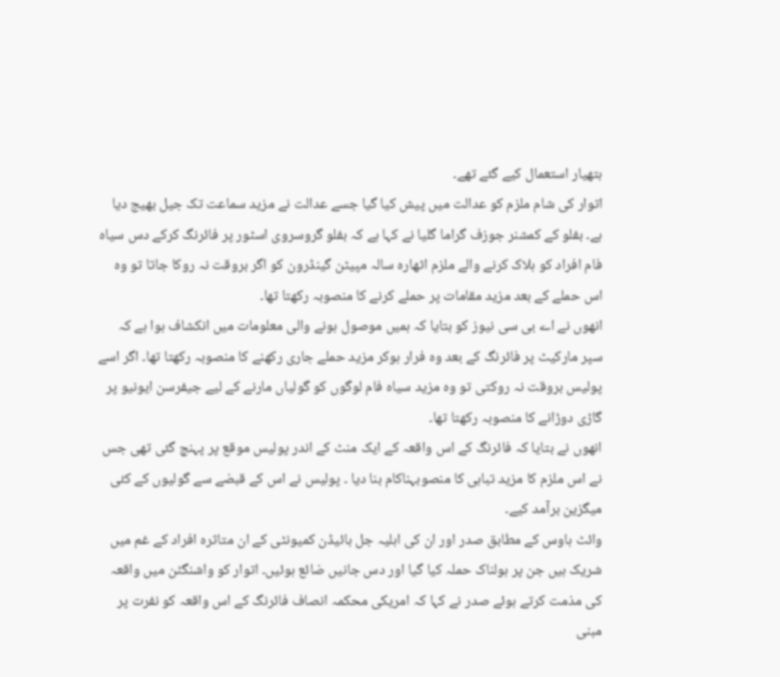ہتھیار استعمال کیے گئے تھے۔
اتوار کی شام ملزم کو عدالت میں پیش کیا گیا جسے عدالت نے مزید سماعت تک جیل بھیج دیا ہے۔ بفلو کے کمشنر جوزف گراما گلیا نے کہا ہے کہ بفلو گروسروی اسٹور پر فائرنگ کرکے دس سیاہ فام افراد کو ہلاک کرنے والے ملزم اٹھارہ سالہ مپیٹن گینڈرون کو اگر بروقت نہ روکا جاتا تو وہ اس حملے کے بعد مزید مقامات پر حملے کرنے کا منصوبہ رکھتا تھا۔
انھوں نے اے بی سی نیوز کو بتایا کہ ہمیں موصول ہونے والی معلومات میں انکشاف ہوا ہے کہ سپر مارکیٹ پر فائرنگ کے بعد وہ فرار ہوکر مزید حملے جاری رکھنے کا منصوبہ رکھتا تھا۔ اگر اسے پولیس بروقت نہ روکتی تو وہ مزید سیاہ فام لوگوں کو گولیاں مارنے کے لیے جیفرسن ایونیو پر گاڑی دوڑانے کا منصوبہ رکھتا تھا۔
انھوں نے بتایا کہ فائرنگ کے اس واقعہ کے ایک منٹ کے اندر پولیس موقع پر پہنچ گئی تھی جس نے اس ملزم کا مزید تباہی کا منصوبہناکام بنا دیا ۔ پولیس نے اس کے قبضے سے گولیوں کے کئی میگزین برآمد کیے۔
وائٹ ہاوس کے مطابق صدر اور ان کی اہلیہ جل بائیڈن کمیونٹی کے ان متاثرہ افراد کے غم میں شریک ہیں جن پر ہولناک حملہ کیا گیا اور دس جانیں ضائع ہوئیں۔ اتوار کو واشنگٹن میں واقعہ کی مذمت کرتے ہوئے صدر نے کہا کہ امریکی محکمہ انصاف فائرنگ کے اس واقعہ کو نفرت پر مبنی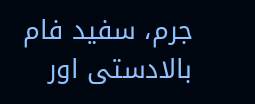جرم، سفید فام بالادستی اور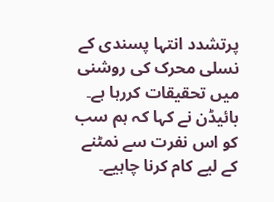پرتشدد انتہا پسندی کے نسلی محرک کی روشنی میں تحقیقات کررہا ہے۔ بائیڈن نے کہا کہ ہم سب کو اس نفرت سے نمٹنے کے لیے کام کرنا چاہیے۔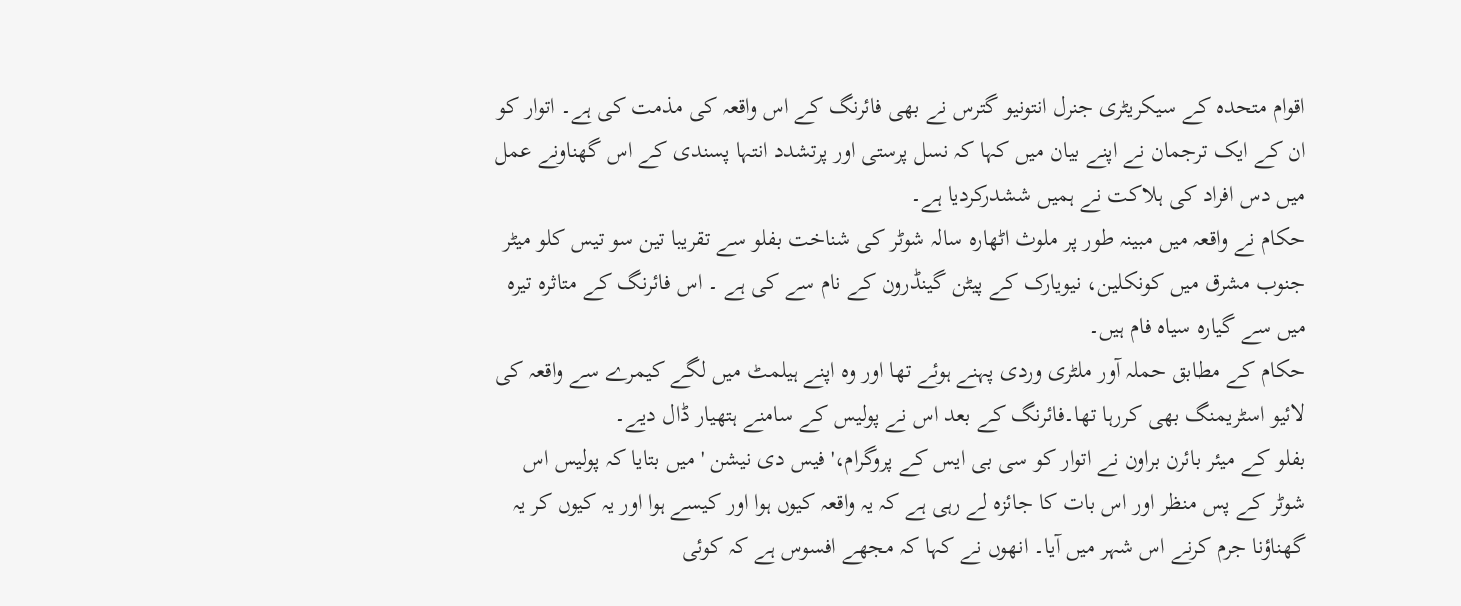اقوام متحدہ کے سیکریٹری جنرل انتونیو گترس نے بھی فائرنگ کے اس واقعہ کی مذمت کی ہے۔ اتوار کو ان کے ایک ترجمان نے اپنے بیان میں کہا کہ نسل پرستی اور پرتشدد انتہا پسندی کے اس گھناونے عمل میں دس افراد کی ہلاکت نے ہمیں ششدرکردیا ہے۔
حکام نے واقعہ میں مبینہ طور پر ملوث اٹھارہ سالہ شوٹر کی شناخت بفلو سے تقریبا تین سو تیس کلو میٹر جنوب مشرق میں کونکلین، نیویارک کے پیٹن گینڈرون کے نام سے کی ہے ۔ اس فائرنگ کے متاثرہ تیرہ میں سے گیارہ سیاہ فام ہیں۔
حکام کے مطابق حملہ آور ملٹری وردی پہنے ہوئے تھا اور وہ اپنے ہیلمٹ میں لگے کیمرے سے واقعہ کی لائیو اسٹریمنگ بھی کررہا تھا۔فائرنگ کے بعد اس نے پولیس کے سامنے ہتھیار ڈال دیے۔
بفلو کے میئر بائرن براون نے اتوار کو سی بی ایس کے پروگرام،' فیس دی نیشن ' میں بتایا کہ پولیس اس شوٹر کے پس منظر اور اس بات کا جائزہ لے رہی ہے کہ یہ واقعہ کیوں ہوا اور کیسے ہوا اور یہ کیوں کر یہ گھناؤنا جرم کرنے اس شہر میں آیا۔ انھوں نے کہا کہ مجھے افسوس ہے کہ کوئی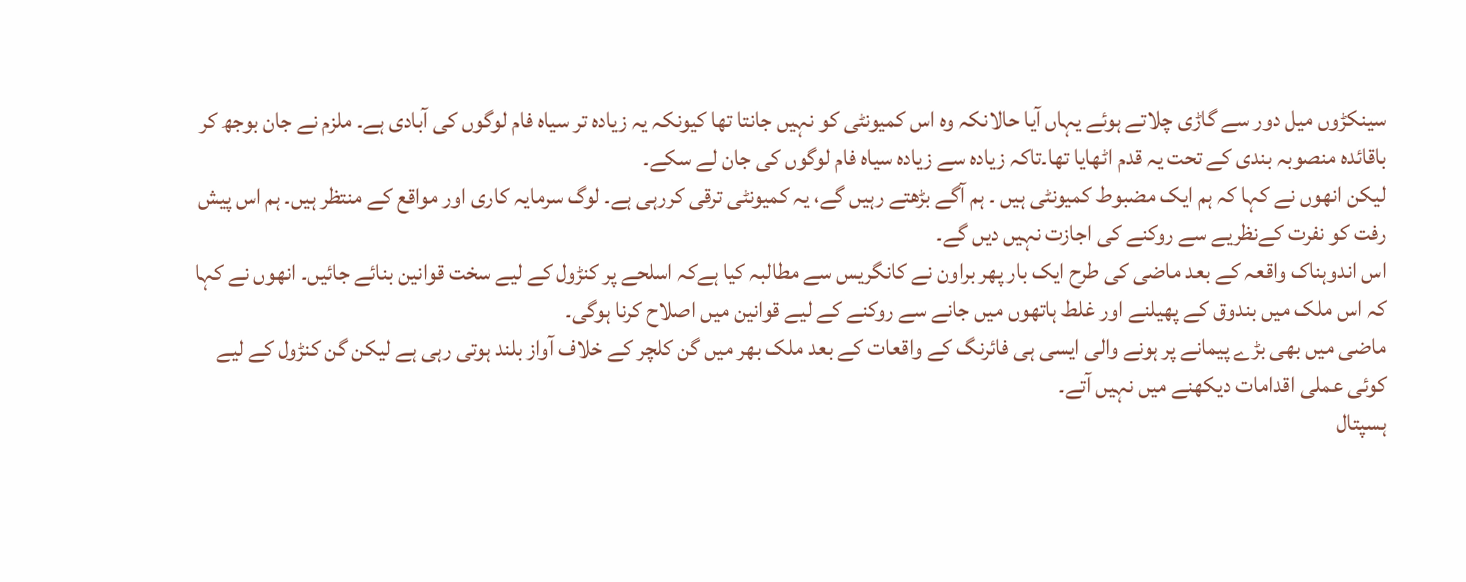سینکڑوں میل دور سے گاڑی چلاتے ہوئے یہاں آیا حالانکہ وہ اس کمیونٹی کو نہیں جانتا تھا کیونکہ یہ زیادہ تر سیاہ فام لوگوں کی آبادی ہے۔ ملزم نے جان بوجھ کر باقائدہ منصوبہ بندی کے تحت یہ قدم اٹھایا تھا۔تاکہ زیادہ سے زیادہ سیاہ فام لوگوں کی جان لے سکے۔
لیکن انھوں نے کہا کہ ہم ایک مضبوط کمیونٹی ہیں ۔ ہم آگے بڑھتے رہیں گے، یہ کمیونٹی ترقی کررہی ہے۔ لوگ سرمایہ کاری اور مواقع کے منتظر ہیں۔ ہم اس پیش رفت کو نفرت کےنظریے سے روکنے کی اجازت نہیں دیں گے۔
اس اندوہناک واقعہ کے بعد ماضی کی طرح ایک بار پھر براون نے کانگریس سے مطالبہ کیا ہےکہ اسلحے پر کنڑول کے لیے سخت قوانین بنائے جائیں۔ انھوں نے کہا کہ اس ملک میں بندوق کے پھیلنے اور غلط ہاتھوں میں جانے سے روکنے کے لیے قوانین میں اصلاح کرنا ہوگی۔
ماضی میں بھی بڑے پیمانے پر ہونے والی ایسی ہی فائرنگ کے واقعات کے بعد ملک بھر میں گن کلچر کے خلاف آواز بلند ہوتی رہی ہے لیکن گن کنڑول کے لیے کوئی عملی اقدامات دیکھنے میں نہیں آتے۔
ہسپتال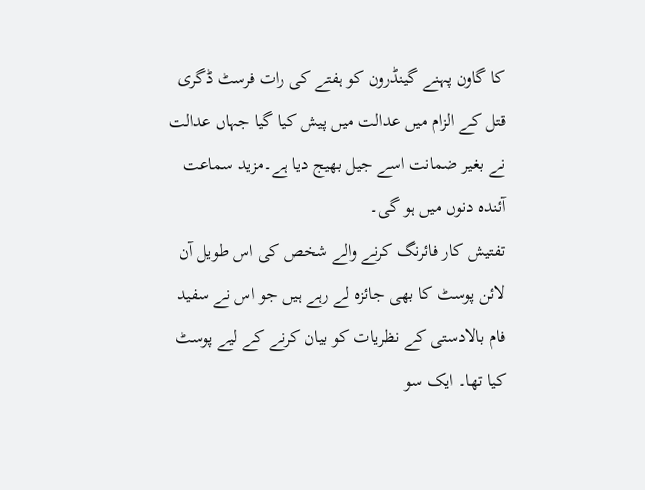کا گاون پہنے گینڈرون کو ہفتے کی رات فرسٹ ڈگری قتل کے الزام میں عدالت میں پیش کیا گیا جہاں عدالت نے بغیر ضمانت اسے جیل بھیج دیا ہے۔مزید سماعت آئندہ دنوں میں ہو گی۔
تفتیش کار فائرنگ کرنے والے شخص کی اس طویل آن لائن پوسٹ کا بھی جائزہ لے رہے ہیں جو اس نے سفید فام بالادستی کے نظریات کو بیان کرنے کے لیے پوسٹ کیا تھا۔ ایک سو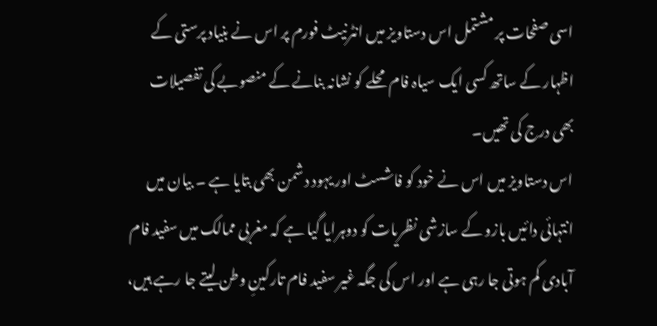اسی صفحات پر مشتمل اس دستاویز میں انٹرنیٹ فورم پر اس نے بنیاد پرستی کے اظہار کے ساتھ کسی ایک سیاہ فام محلے کو نشانہ بنانے کے منصوبے کی تفصیلات بھی درج کی تھیں۔
اس دستاویز میں اس نے خود کو فاشسٹ اور یہود دشمن بھی بتایا ہے ۔ بیان میں انتہائی دائیں بازو کے سازشی نظریات کو دوہرایا گیا ہے کہ مغربی ممالک میں سفید فام آبادی کم ہوتی جا رہی ہے اور اس کی جگہ غیر سفید فام تارکینِ وطن لیتے جا رہے ہیں،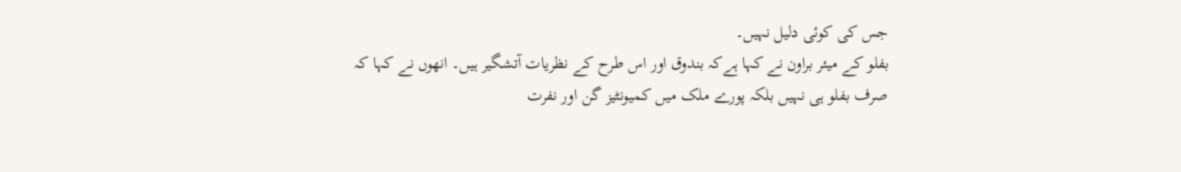جس کی کوئی دلیل نہیں۔
بفلو کے میئر براون نے کہا ہےکہ بندوق اور اس طرح کے نظریات آتشگیر ہیں۔ انھوں نے کہا کہ صرف بفلو ہی نہیں بلکہ پورے ملک میں کمیونٹیز گن اور نفرت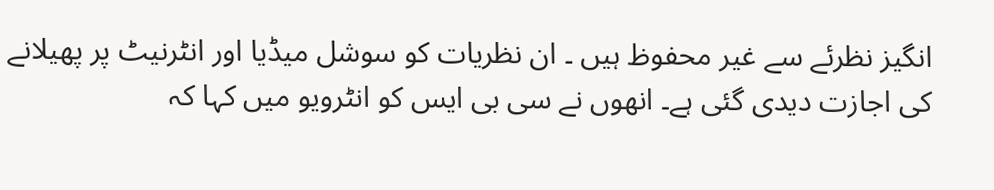انگیز نظرئے سے غیر محفوظ ہیں ۔ ان نظریات کو سوشل میڈیا اور انٹرنیٹ پر پھیلانے کی اجازت دیدی گئی ہے۔ انھوں نے سی بی ایس کو انٹرویو میں کہا کہ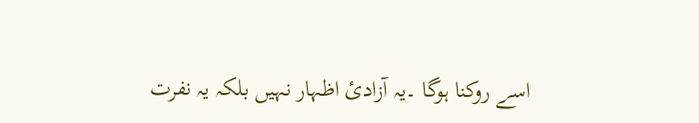اسے روکنا ہوگا ۔یہ آزادئ اظہار نہیں بلکہ یہ نفرت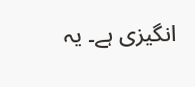انگیزی ہے۔ یہ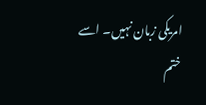امریکی زبان نہیں۔ اسے ختم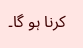کرنا ہو گا۔